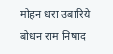मोहन धरा उबारिये
बोधन राम निषाद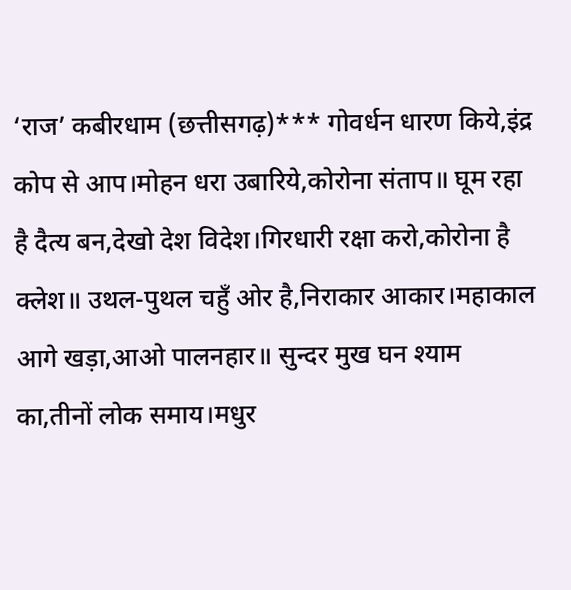‘राज’ कबीरधाम (छत्तीसगढ़)*** गोवर्धन धारण किये,इंद्र कोप से आप।मोहन धरा उबारिये,कोरोना संताप॥ घूम रहा है दैत्य बन,देखो देश विदेश।गिरधारी रक्षा करो,कोरोना है क्लेश॥ उथल-पुथल चहुँ ओर है,निराकार आकार।महाकाल आगे खड़ा,आओ पालनहार॥ सुन्दर मुख घन श्याम का,तीनों लोक समाय।मधुर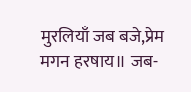मुरलियाँ जब बजे,प्रेम मगन हरषाय॥ जब-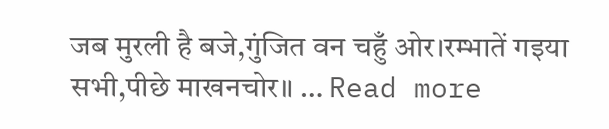जब मुरली है बजे,गुंजित वन चहुँ ओर।रम्भातें गइया सभी,पीछे माखनचोर॥ … Read more